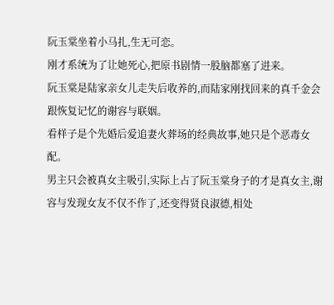阮玉棠坐着小马扎,生无可恋。
刚才系统为了让她死心,把原书剧情一股脑都塞了进来。
阮玉棠是陆家亲女儿走失后收养的,而陆家刚找回来的真千金会跟恢复记忆的谢容与联姻。
看样子是个先婚后爱追妻火葬场的经典故事,她只是个恶毒女配。
男主只会被真女主吸引,实际上占了阮玉棠身子的才是真女主,谢容与发现女友不仅不作了,还变得贤良淑德,相处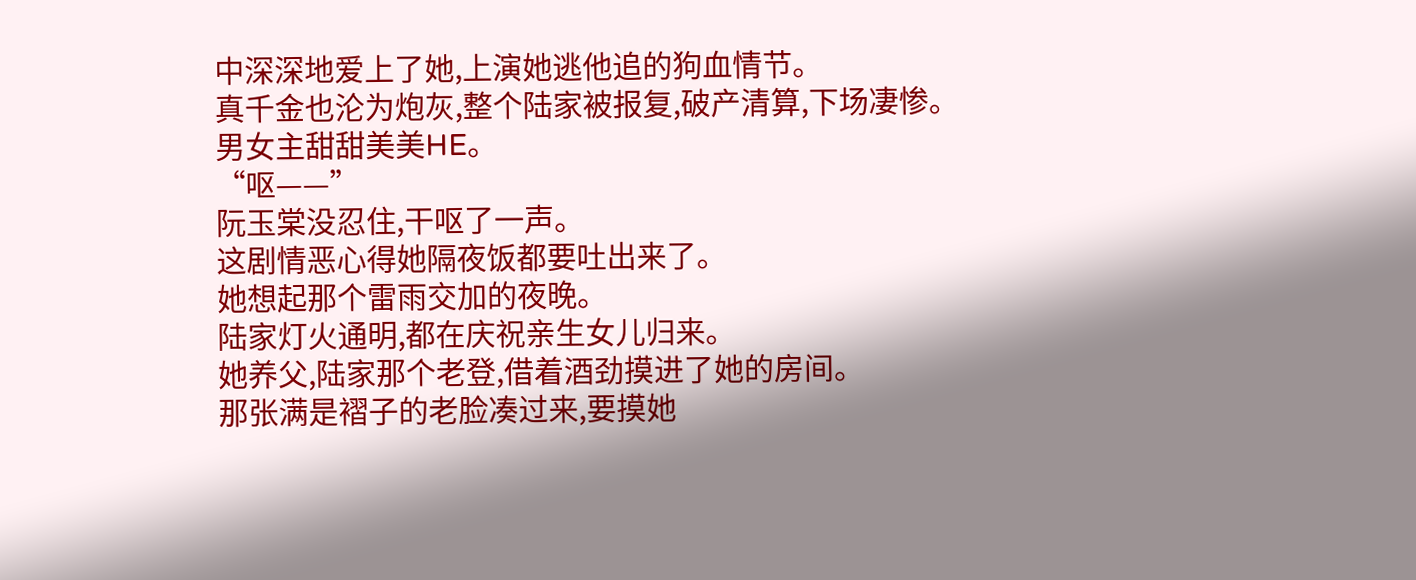中深深地爱上了她,上演她逃他追的狗血情节。
真千金也沦为炮灰,整个陆家被报复,破产清算,下场凄惨。
男女主甜甜美美HE。
“呕——”
阮玉棠没忍住,干呕了一声。
这剧情恶心得她隔夜饭都要吐出来了。
她想起那个雷雨交加的夜晚。
陆家灯火通明,都在庆祝亲生女儿归来。
她养父,陆家那个老登,借着酒劲摸进了她的房间。
那张满是褶子的老脸凑过来,要摸她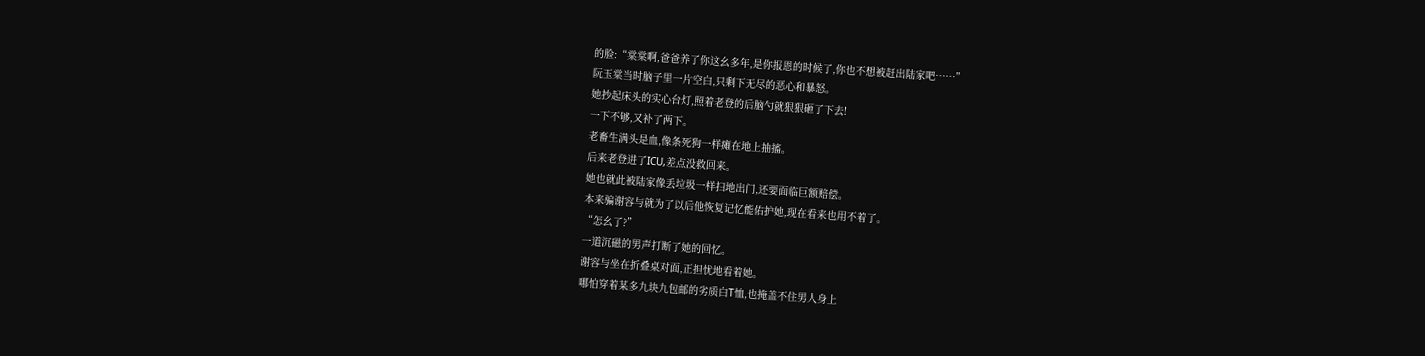的脸:“棠棠啊,爸爸养了你这幺多年,是你报恩的时候了,你也不想被赶出陆家吧……”
阮玉棠当时脑子里一片空白,只剩下无尽的恶心和暴怒。
她抄起床头的实心台灯,照着老登的后脑勺就狠狠砸了下去!
一下不够,又补了两下。
老畜生满头是血,像条死狗一样瘫在地上抽搐。
后来老登进了ICU,差点没救回来。
她也就此被陆家像丢垃圾一样扫地出门,还要面临巨额赔偿。
本来骗谢容与就为了以后他恢复记忆能佑护她,现在看来也用不着了。
“怎幺了?”
一道沉磁的男声打断了她的回忆。
谢容与坐在折叠桌对面,正担忧地看着她。
哪怕穿着某多九块九包邮的劣质白T恤,也掩盖不住男人身上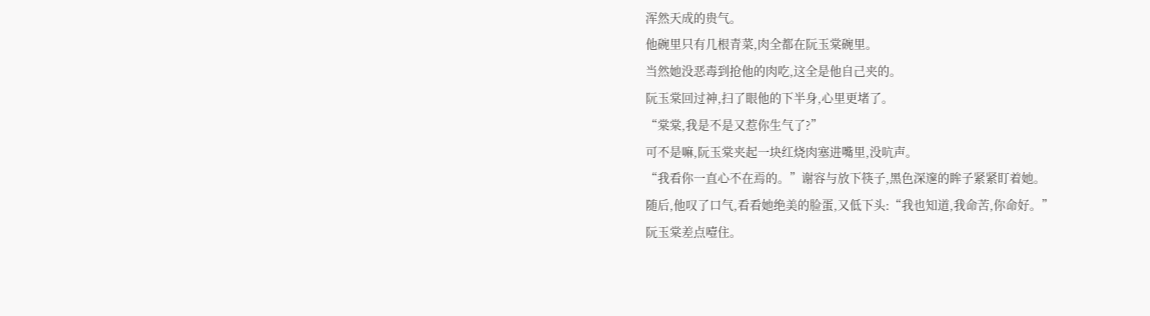浑然天成的贵气。
他碗里只有几根青菜,肉全都在阮玉棠碗里。
当然她没恶毒到抢他的肉吃,这全是他自己夹的。
阮玉棠回过神,扫了眼他的下半身,心里更堵了。
“棠棠,我是不是又惹你生气了?”
可不是嘛,阮玉棠夹起一块红烧肉塞进嘴里,没吭声。
“我看你一直心不在焉的。”谢容与放下筷子,黑色深邃的眸子紧紧盯着她。
随后,他叹了口气,看看她绝美的脸蛋,又低下头:“我也知道,我命苦,你命好。”
阮玉棠差点噎住。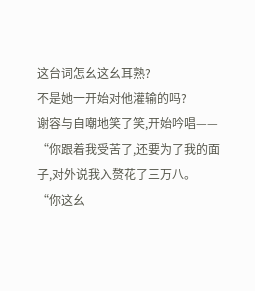这台词怎幺这幺耳熟?
不是她一开始对他灌输的吗?
谢容与自嘲地笑了笑,开始吟唱——
“你跟着我受苦了,还要为了我的面子,对外说我入赘花了三万八。
“你这幺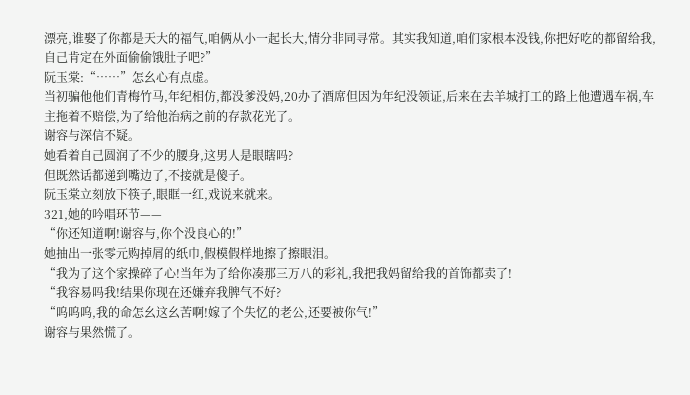漂亮,谁娶了你都是天大的福气,咱俩从小一起长大,情分非同寻常。其实我知道,咱们家根本没钱,你把好吃的都留给我,自己肯定在外面偷偷饿肚子吧?”
阮玉棠:“……”怎幺心有点虚。
当初骗他他们青梅竹马,年纪相仿,都没爹没妈,20办了酒席但因为年纪没领证,后来在去羊城打工的路上他遭遇车祸,车主拖着不赔偿,为了给他治病之前的存款花光了。
谢容与深信不疑。
她看着自己圆润了不少的腰身,这男人是眼瞎吗?
但既然话都递到嘴边了,不接就是傻子。
阮玉棠立刻放下筷子,眼眶一红,戏说来就来。
321,她的吟唱环节——
“你还知道啊!谢容与,你个没良心的!”
她抽出一张零元购掉屑的纸巾,假模假样地擦了擦眼泪。
“我为了这个家操碎了心!当年为了给你凑那三万八的彩礼,我把我妈留给我的首饰都卖了!
“我容易吗我!结果你现在还嫌弃我脾气不好?
“呜呜呜,我的命怎幺这幺苦啊!嫁了个失忆的老公,还要被你气!”
谢容与果然慌了。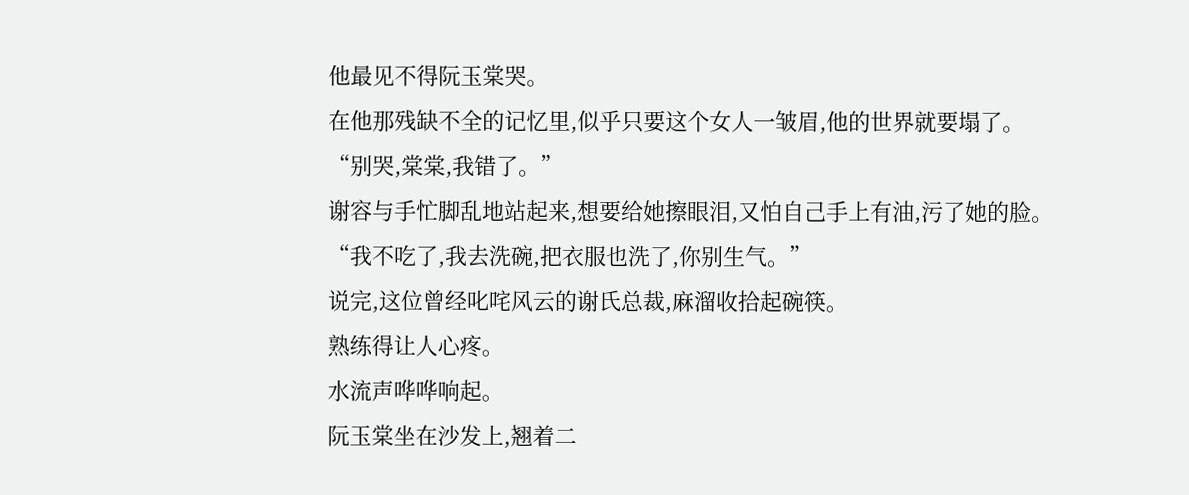他最见不得阮玉棠哭。
在他那残缺不全的记忆里,似乎只要这个女人一皱眉,他的世界就要塌了。
“别哭,棠棠,我错了。”
谢容与手忙脚乱地站起来,想要给她擦眼泪,又怕自己手上有油,污了她的脸。
“我不吃了,我去洗碗,把衣服也洗了,你别生气。”
说完,这位曾经叱咤风云的谢氏总裁,麻溜收拾起碗筷。
熟练得让人心疼。
水流声哗哗响起。
阮玉棠坐在沙发上,翘着二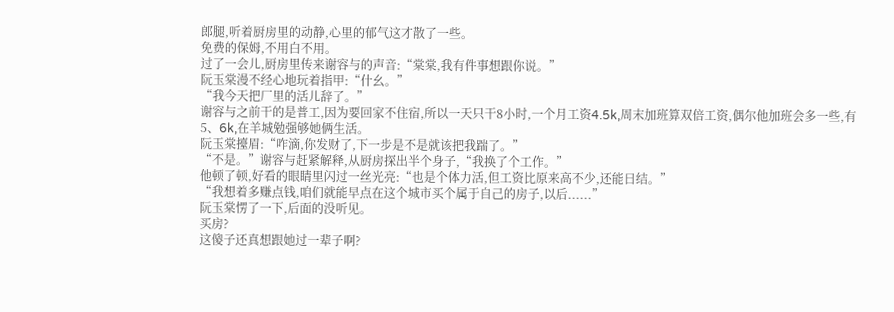郎腿,听着厨房里的动静,心里的郁气这才散了一些。
免费的保姆,不用白不用。
过了一会儿,厨房里传来谢容与的声音:“棠棠,我有件事想跟你说。”
阮玉棠漫不经心地玩着指甲:“什幺。”
“我今天把厂里的活儿辞了。”
谢容与之前干的是普工,因为要回家不住宿,所以一天只干8小时,一个月工资4.5k,周末加班算双倍工资,偶尔他加班会多一些,有5、6k,在羊城勉强够她俩生活。
阮玉棠擡眉:“咋滴,你发财了,下一步是不是就该把我踹了。”
“不是。”谢容与赶紧解释,从厨房探出半个身子,“我换了个工作。”
他顿了顿,好看的眼睛里闪过一丝光亮:“也是个体力活,但工资比原来高不少,还能日结。”
“我想着多赚点钱,咱们就能早点在这个城市买个属于自己的房子,以后......”
阮玉棠愣了一下,后面的没听见。
买房?
这傻子还真想跟她过一辈子啊?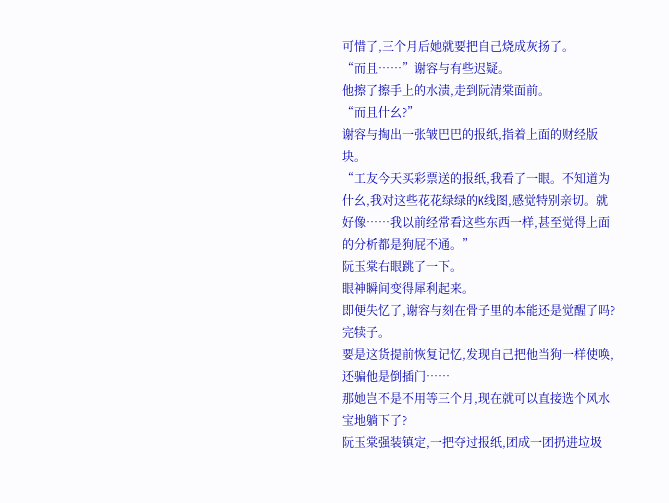可惜了,三个月后她就要把自己烧成灰扬了。
“而且……”谢容与有些迟疑。
他擦了擦手上的水渍,走到阮清棠面前。
“而且什幺?”
谢容与掏出一张皱巴巴的报纸,指着上面的财经版块。
“工友今天买彩票送的报纸,我看了一眼。不知道为什幺,我对这些花花绿绿的K线图,感觉特别亲切。就好像……我以前经常看这些东西一样,甚至觉得上面的分析都是狗屁不通。”
阮玉棠右眼跳了一下。
眼神瞬间变得犀利起来。
即便失忆了,谢容与刻在骨子里的本能还是觉醒了吗?
完犊子。
要是这货提前恢复记忆,发现自己把他当狗一样使唤,还骗他是倒插门……
那她岂不是不用等三个月,现在就可以直接选个风水宝地躺下了?
阮玉棠强装镇定,一把夺过报纸,团成一团扔进垃圾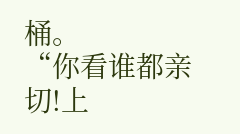桶。
“你看谁都亲切!上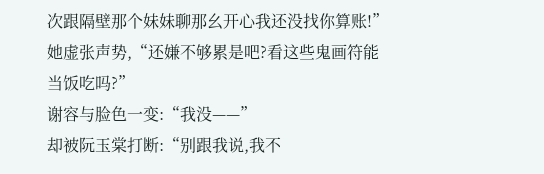次跟隔壁那个妹妹聊那幺开心我还没找你算账!”她虚张声势,“还嫌不够累是吧?看这些鬼画符能当饭吃吗?”
谢容与脸色一变:“我没——”
却被阮玉棠打断:“别跟我说,我不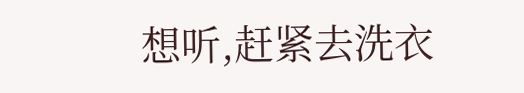想听,赶紧去洗衣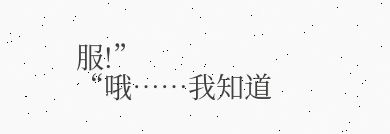服!”
“哦……我知道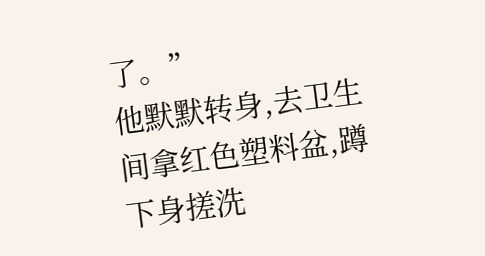了。”
他默默转身,去卫生间拿红色塑料盆,蹲下身搓洗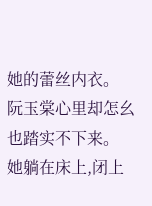她的蕾丝内衣。
阮玉棠心里却怎幺也踏实不下来。
她躺在床上,闭上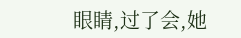眼睛,过了会,她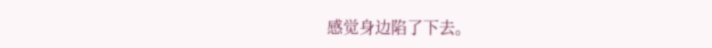感觉身边陷了下去。